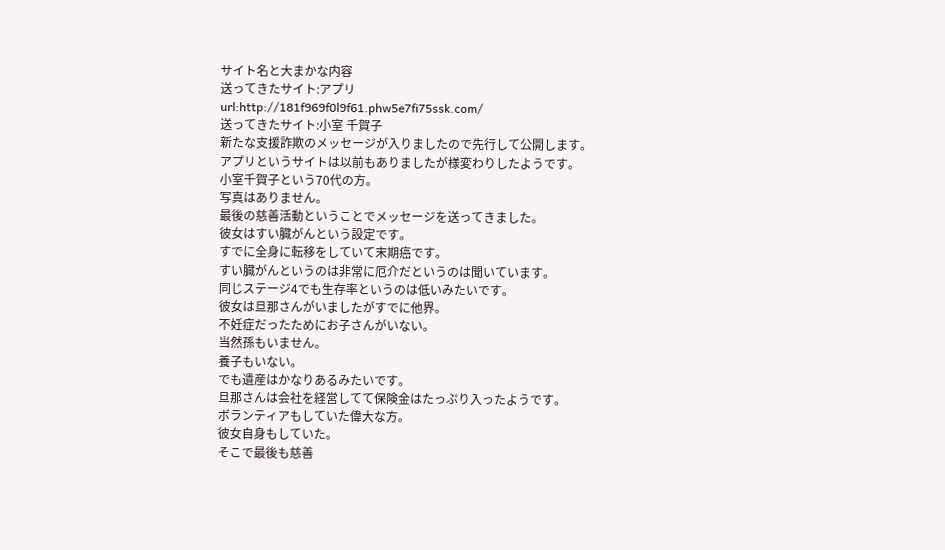サイト名と大まかな内容
送ってきたサイト:アプリ
url:http://181f969f0l9f61.phw5e7fi75ssk.com/
送ってきたサイト:小室 千賀子
新たな支援詐欺のメッセージが入りましたので先行して公開します。
アプリというサイトは以前もありましたが様変わりしたようです。
小室千賀子という70代の方。
写真はありません。
最後の慈善活動ということでメッセージを送ってきました。
彼女はすい臓がんという設定です。
すでに全身に転移をしていて末期癌です。
すい臓がんというのは非常に厄介だというのは聞いています。
同じステージ4でも生存率というのは低いみたいです。
彼女は旦那さんがいましたがすでに他界。
不妊症だったためにお子さんがいない。
当然孫もいません。
養子もいない。
でも遺産はかなりあるみたいです。
旦那さんは会社を経営してて保険金はたっぷり入ったようです。
ボランティアもしていた偉大な方。
彼女自身もしていた。
そこで最後も慈善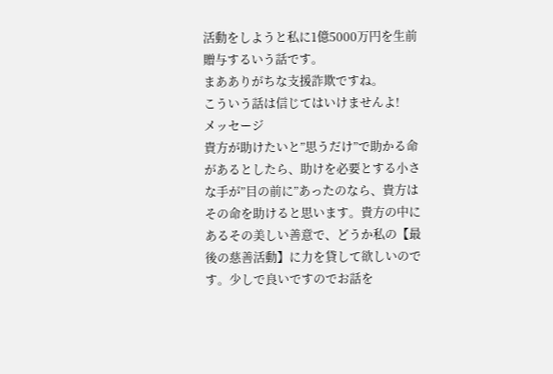活動をしようと私に1億5000万円を生前贈与するいう話です。
まあありがちな支援詐欺ですね。
こういう話は信じてはいけませんよ!
メッセージ
貴方が助けたいと”思うだけ”で助かる命があるとしたら、助けを必要とする小さな手が”目の前に”あったのなら、貴方はその命を助けると思います。貴方の中にあるその美しい善意で、どうか私の【最後の慈善活動】に力を貸して欲しいのです。少しで良いですのでお話を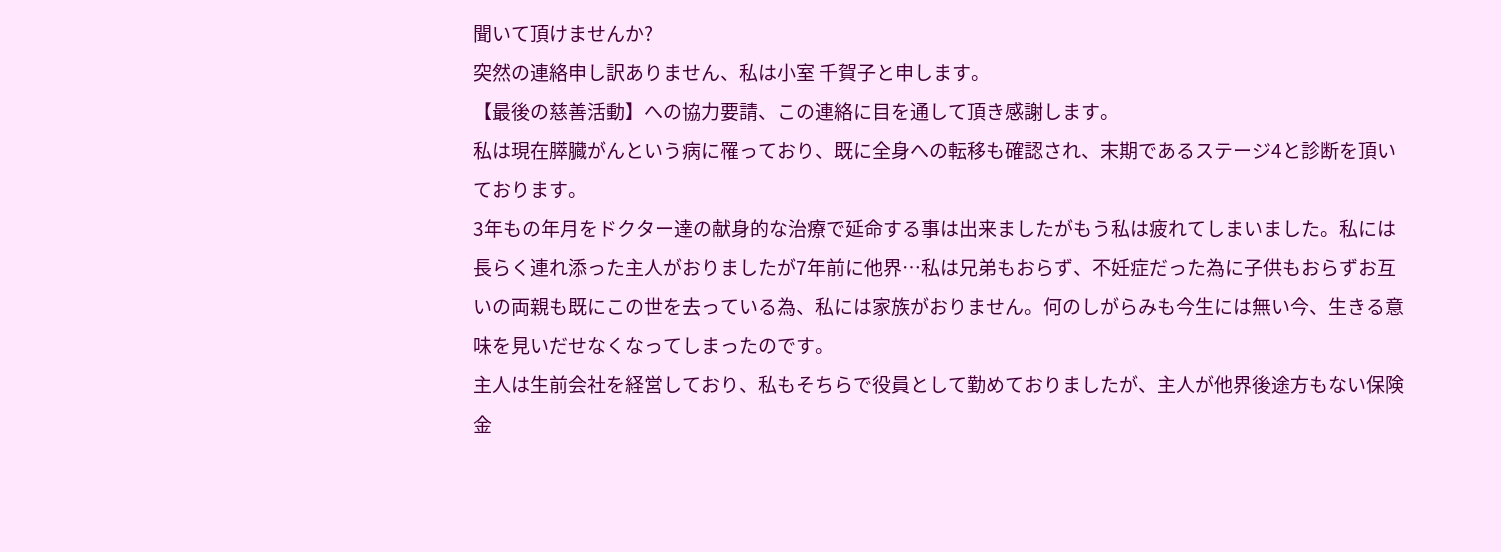聞いて頂けませんか?
突然の連絡申し訳ありません、私は小室 千賀子と申します。
【最後の慈善活動】への協力要請、この連絡に目を通して頂き感謝します。
私は現在膵臓がんという病に罹っており、既に全身への転移も確認され、末期であるステージ4と診断を頂いております。
3年もの年月をドクター達の献身的な治療で延命する事は出来ましたがもう私は疲れてしまいました。私には長らく連れ添った主人がおりましたが7年前に他界…私は兄弟もおらず、不妊症だった為に子供もおらずお互いの両親も既にこの世を去っている為、私には家族がおりません。何のしがらみも今生には無い今、生きる意味を見いだせなくなってしまったのです。
主人は生前会社を経営しており、私もそちらで役員として勤めておりましたが、主人が他界後途方もない保険金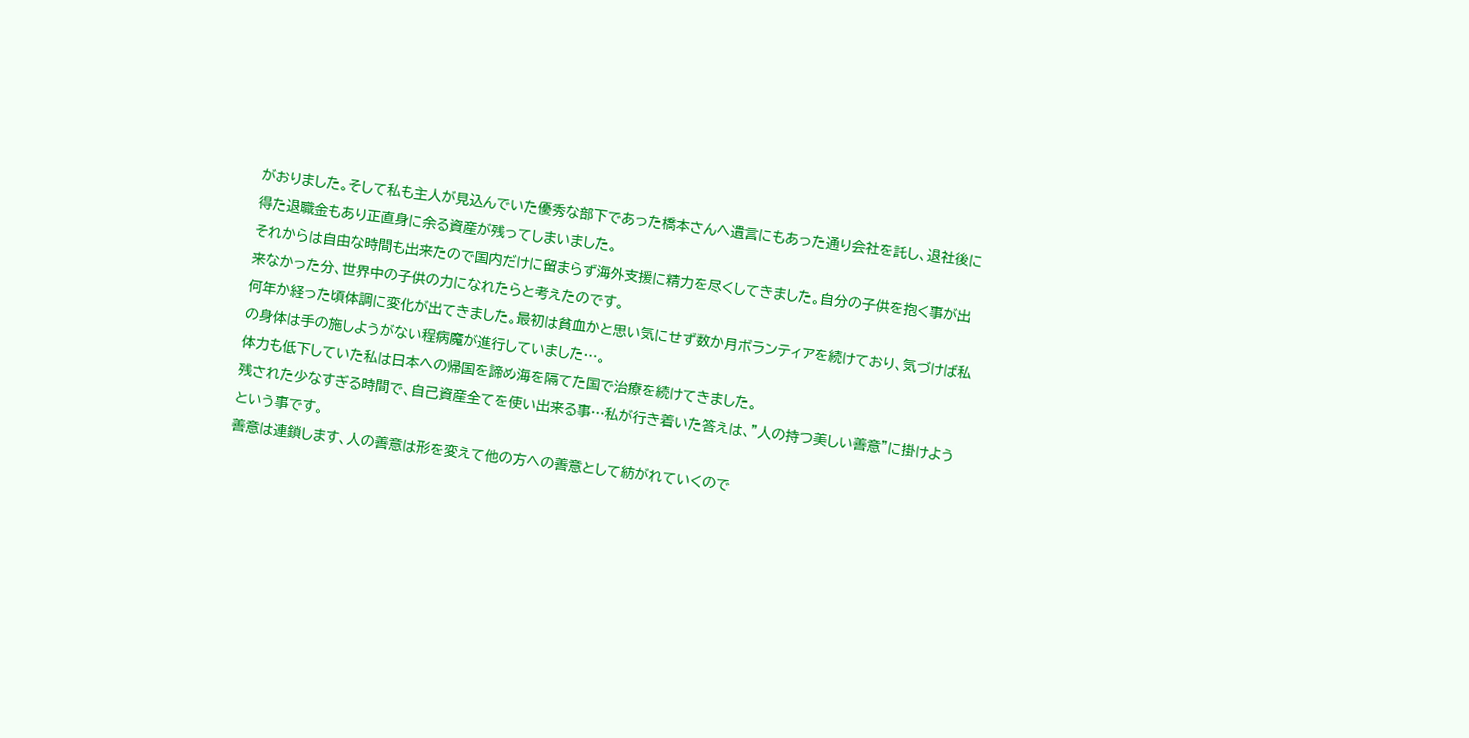がおりました。そして私も主人が見込んでいた優秀な部下であった橋本さんへ遺言にもあった通り会社を託し、退社後に得た退職金もあり正直身に余る資産が残ってしまいました。
それからは自由な時間も出来たので国内だけに留まらず海外支援に精力を尽くしてきました。自分の子供を抱く事が出来なかった分、世界中の子供の力になれたらと考えたのです。
何年か経った頃体調に変化が出てきました。最初は貧血かと思い気にせず数か月ボランティアを続けており、気づけば私の身体は手の施しようがない程病魔が進行していました…。
体力も低下していた私は日本への帰国を諦め海を隔てた国で治療を続けてきました。
残された少なすぎる時間で、自己資産全てを使い出来る事…私が行き着いた答えは、”人の持つ美しい善意”に掛けようという事です。
善意は連鎖します、人の善意は形を変えて他の方への善意として紡がれていくので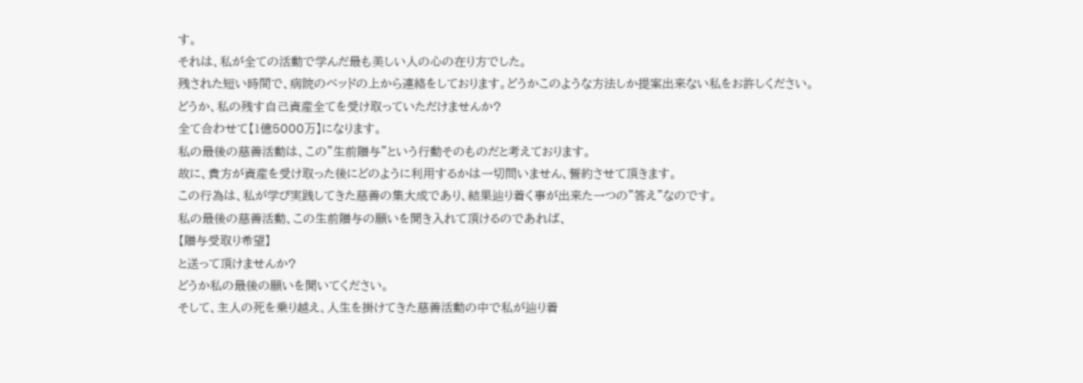す。
それは、私が全ての活動で学んだ最も美しい人の心の在り方でした。
残された短い時間で、病院のベッドの上から連絡をしております。どうかこのような方法しか提案出来ない私をお許しください。
どうか、私の残す自己資産全てを受け取っていただけませんか?
全て合わせて【1億5000万】になります。
私の最後の慈善活動は、この”生前贈与”という行動そのものだと考えております。
故に、貴方が資産を受け取った後にどのように利用するかは一切問いません、誓約させて頂きます。
この行為は、私が学び実践してきた慈善の集大成であり、結果辿り着く事が出来た一つの”答え”なのです。
私の最後の慈善活動、この生前贈与の願いを聞き入れて頂けるのであれば、
【贈与受取り希望】
と送って頂けませんか?
どうか私の最後の願いを聞いてください。
そして、主人の死を乗り越え、人生を掛けてきた慈善活動の中で私が辿り着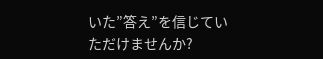いた”答え”を信じていただけませんか?